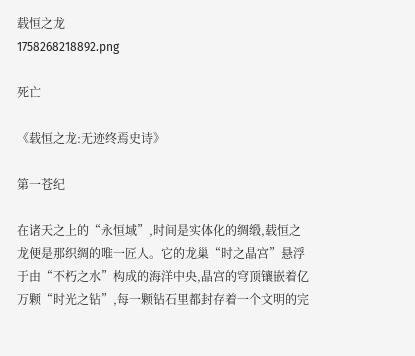载恒之龙
1758268218892.png

死亡

《载恒之龙:无迹终焉史诗》

第一苍纪

在诸天之上的“永恒域”,时间是实体化的绸缎,载恒之龙便是那织绸的唯一匠人。它的龙巢“时之晶宫”悬浮于由“不朽之水”构成的海洋中央,晶宫的穹顶镶嵌着亿万颗“时光之钻”,每一颗钻石里都封存着一个文明的完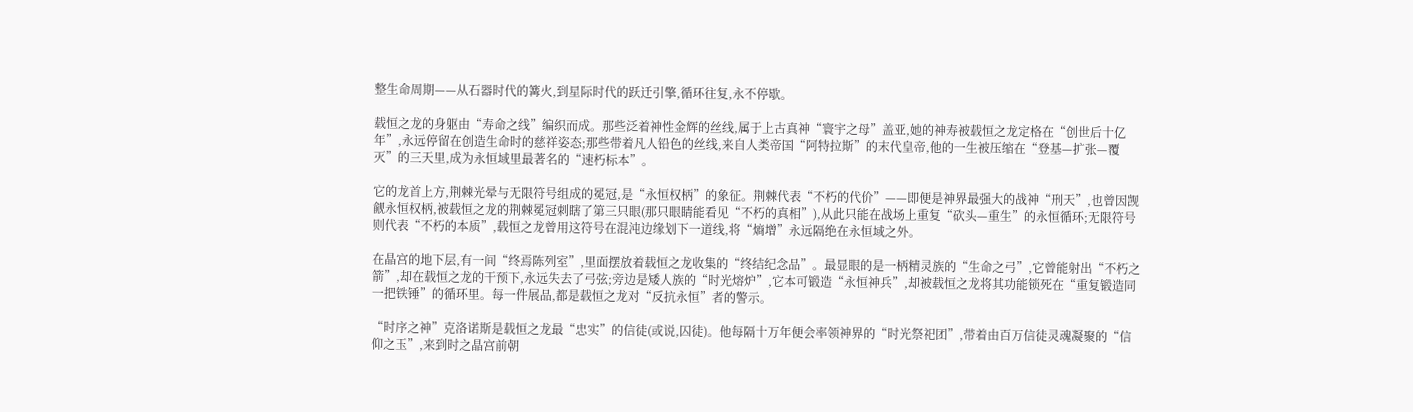整生命周期——从石器时代的篝火,到星际时代的跃迁引擎,循环往复,永不停歇。

载恒之龙的身躯由“寿命之线”编织而成。那些泛着神性金辉的丝线,属于上古真神“寰宇之母”盖亚,她的神寿被载恒之龙定格在“创世后十亿年”,永远停留在创造生命时的慈祥姿态;那些带着凡人铅色的丝线,来自人类帝国“阿特拉斯”的末代皇帝,他的一生被压缩在“登基—扩张—覆灭”的三天里,成为永恒域里最著名的“速朽标本”。

它的龙首上方,荆棘光晕与无限符号组成的冕冠,是“永恒权柄”的象征。荆棘代表“不朽的代价”——即便是神界最强大的战神“刑天”,也曾因觊觎永恒权柄,被载恒之龙的荆棘冕冠刺瞎了第三只眼(那只眼睛能看见“不朽的真相”),从此只能在战场上重复“砍头—重生”的永恒循环;无限符号则代表“不朽的本质”,载恒之龙曾用这符号在混沌边缘划下一道线,将“熵增”永远隔绝在永恒域之外。

在晶宫的地下层,有一间“终焉陈列室”,里面摆放着载恒之龙收集的“终结纪念品”。最显眼的是一柄精灵族的“生命之弓”,它曾能射出“不朽之箭”,却在载恒之龙的干预下,永远失去了弓弦;旁边是矮人族的“时光熔炉”,它本可锻造“永恒神兵”,却被载恒之龙将其功能锁死在“重复锻造同一把铁锤”的循环里。每一件展品,都是载恒之龙对“反抗永恒”者的警示。

“时序之神”克洛诺斯是载恒之龙最“忠实”的信徒(或说,囚徒)。他每隔十万年便会率领神界的“时光祭祀团”,带着由百万信徒灵魂凝聚的“信仰之玉”,来到时之晶宫前朝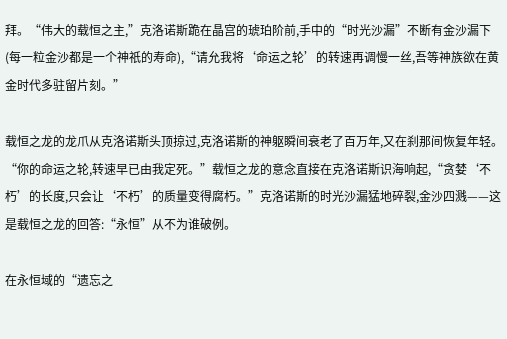拜。“伟大的载恒之主,”克洛诺斯跪在晶宫的琥珀阶前,手中的“时光沙漏”不断有金沙漏下(每一粒金沙都是一个神祇的寿命),“请允我将‘命运之轮’的转速再调慢一丝,吾等神族欲在黄金时代多驻留片刻。”

载恒之龙的龙爪从克洛诺斯头顶掠过,克洛诺斯的神躯瞬间衰老了百万年,又在刹那间恢复年轻。“你的命运之轮,转速早已由我定死。”载恒之龙的意念直接在克洛诺斯识海响起,“贪婪‘不朽’的长度,只会让‘不朽’的质量变得腐朽。”克洛诺斯的时光沙漏猛地碎裂,金沙四溅——这是载恒之龙的回答:“永恒”从不为谁破例。

在永恒域的“遗忘之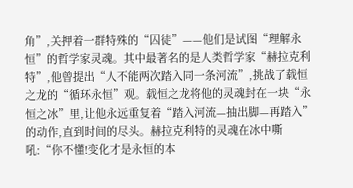角”,关押着一群特殊的“囚徒”——他们是试图“理解永恒”的哲学家灵魂。其中最著名的是人类哲学家“赫拉克利特”,他曾提出“人不能两次踏入同一条河流”,挑战了载恒之龙的“循环永恒”观。载恒之龙将他的灵魂封在一块“永恒之冰”里,让他永远重复着“踏入河流—抽出脚—再踏入”的动作,直到时间的尽头。赫拉克利特的灵魂在冰中嘶吼:“你不懂!变化才是永恒的本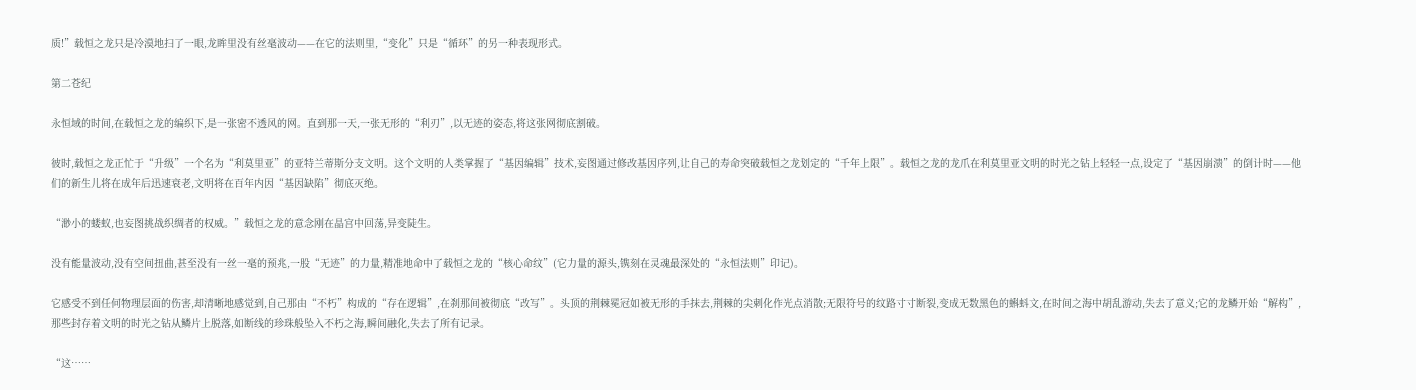质!”载恒之龙只是冷漠地扫了一眼,龙眸里没有丝毫波动——在它的法则里,“变化”只是“循环”的另一种表现形式。

第二苍纪

永恒域的时间,在载恒之龙的编织下,是一张密不透风的网。直到那一天,一张无形的“利刃”,以无迹的姿态,将这张网彻底割破。

彼时,载恒之龙正忙于“升级”一个名为“利莫里亚”的亚特兰蒂斯分支文明。这个文明的人类掌握了“基因编辑”技术,妄图通过修改基因序列,让自己的寿命突破载恒之龙划定的“千年上限”。载恒之龙的龙爪在利莫里亚文明的时光之钻上轻轻一点,设定了“基因崩溃”的倒计时——他们的新生儿将在成年后迅速衰老,文明将在百年内因“基因缺陷”彻底灭绝。

“渺小的蝼蚁,也妄图挑战织绸者的权威。”载恒之龙的意念刚在晶宫中回荡,异变陡生。

没有能量波动,没有空间扭曲,甚至没有一丝一毫的预兆,一股“无迹”的力量,精准地命中了载恒之龙的“核心命纹”(它力量的源头,镌刻在灵魂最深处的“永恒法则”印记)。

它感受不到任何物理层面的伤害,却清晰地感觉到,自己那由“不朽”构成的“存在逻辑”,在刹那间被彻底“改写”。头顶的荆棘冕冠如被无形的手抹去,荆棘的尖刺化作光点消散;无限符号的纹路寸寸断裂,变成无数黑色的蝌蚪文,在时间之海中胡乱游动,失去了意义;它的龙鳞开始“解构”,那些封存着文明的时光之钻从鳞片上脱落,如断线的珍珠般坠入不朽之海,瞬间融化,失去了所有记录。

“这……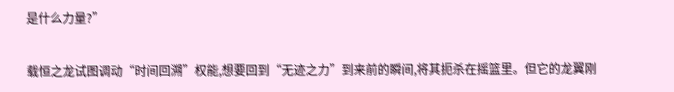是什么力量?”

载恒之龙试图调动“时间回溯”权能,想要回到“无迹之力”到来前的瞬间,将其扼杀在摇篮里。但它的龙翼刚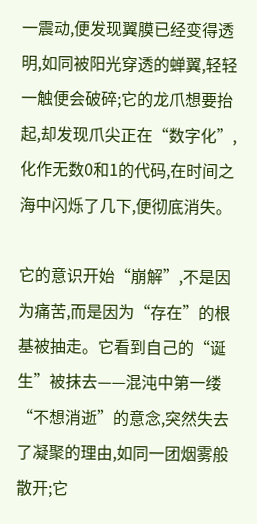一震动,便发现翼膜已经变得透明,如同被阳光穿透的蝉翼,轻轻一触便会破碎;它的龙爪想要抬起,却发现爪尖正在“数字化”,化作无数0和1的代码,在时间之海中闪烁了几下,便彻底消失。

它的意识开始“崩解”,不是因为痛苦,而是因为“存在”的根基被抽走。它看到自己的“诞生”被抹去——混沌中第一缕“不想消逝”的意念,突然失去了凝聚的理由,如同一团烟雾般散开;它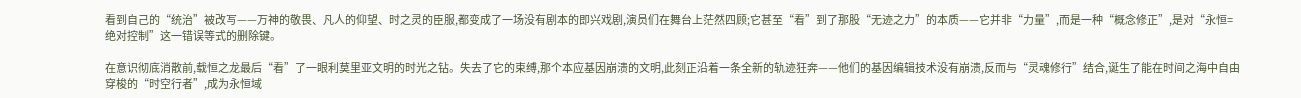看到自己的“统治”被改写——万神的敬畏、凡人的仰望、时之灵的臣服,都变成了一场没有剧本的即兴戏剧,演员们在舞台上茫然四顾;它甚至“看”到了那股“无迹之力”的本质——它并非“力量”,而是一种“概念修正”,是对“永恒=绝对控制”这一错误等式的删除键。

在意识彻底消散前,载恒之龙最后“看”了一眼利莫里亚文明的时光之钻。失去了它的束缚,那个本应基因崩溃的文明,此刻正沿着一条全新的轨迹狂奔——他们的基因编辑技术没有崩溃,反而与“灵魂修行”结合,诞生了能在时间之海中自由穿梭的“时空行者”,成为永恒域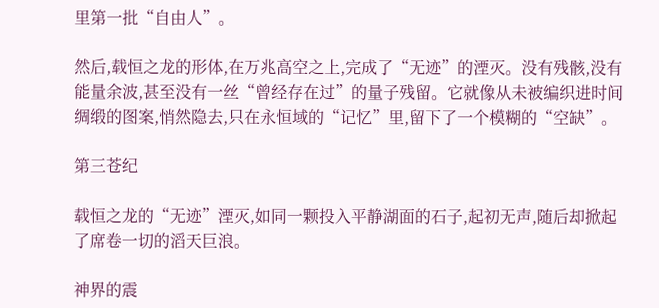里第一批“自由人”。

然后,载恒之龙的形体,在万兆高空之上,完成了“无迹”的湮灭。没有残骸,没有能量余波,甚至没有一丝“曾经存在过”的量子残留。它就像从未被编织进时间绸缎的图案,悄然隐去,只在永恒域的“记忆”里,留下了一个模糊的“空缺”。

第三苍纪

载恒之龙的“无迹”湮灭,如同一颗投入平静湖面的石子,起初无声,随后却掀起了席卷一切的滔天巨浪。

神界的震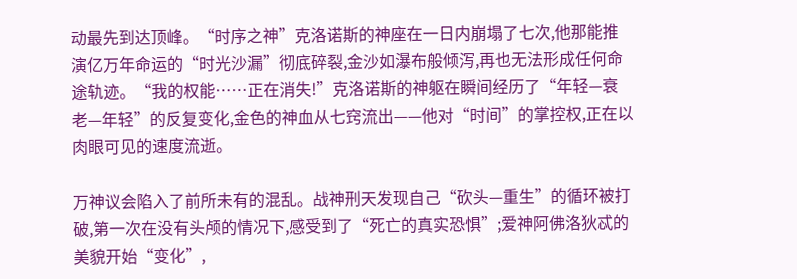动最先到达顶峰。“时序之神”克洛诺斯的神座在一日内崩塌了七次,他那能推演亿万年命运的“时光沙漏”彻底碎裂,金沙如瀑布般倾泻,再也无法形成任何命途轨迹。“我的权能……正在消失!”克洛诺斯的神躯在瞬间经历了“年轻—衰老—年轻”的反复变化,金色的神血从七窍流出——他对“时间”的掌控权,正在以肉眼可见的速度流逝。

万神议会陷入了前所未有的混乱。战神刑天发现自己“砍头—重生”的循环被打破,第一次在没有头颅的情况下,感受到了“死亡的真实恐惧”;爱神阿佛洛狄忒的美貌开始“变化”,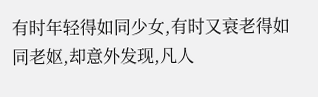有时年轻得如同少女,有时又衰老得如同老妪,却意外发现,凡人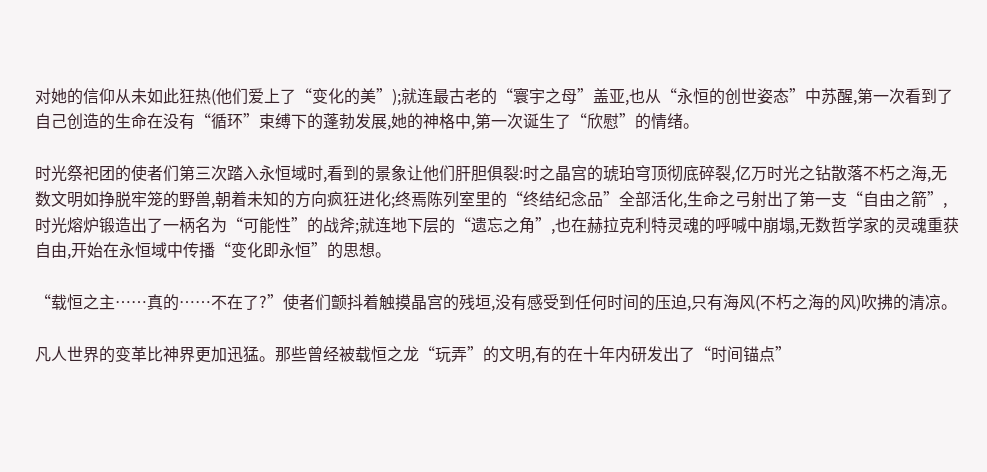对她的信仰从未如此狂热(他们爱上了“变化的美”);就连最古老的“寰宇之母”盖亚,也从“永恒的创世姿态”中苏醒,第一次看到了自己创造的生命在没有“循环”束缚下的蓬勃发展,她的神格中,第一次诞生了“欣慰”的情绪。

时光祭祀团的使者们第三次踏入永恒域时,看到的景象让他们肝胆俱裂:时之晶宫的琥珀穹顶彻底碎裂,亿万时光之钻散落不朽之海,无数文明如挣脱牢笼的野兽,朝着未知的方向疯狂进化;终焉陈列室里的“终结纪念品”全部活化,生命之弓射出了第一支“自由之箭”,时光熔炉锻造出了一柄名为“可能性”的战斧;就连地下层的“遗忘之角”,也在赫拉克利特灵魂的呼喊中崩塌,无数哲学家的灵魂重获自由,开始在永恒域中传播“变化即永恒”的思想。

“载恒之主……真的……不在了?”使者们颤抖着触摸晶宫的残垣,没有感受到任何时间的压迫,只有海风(不朽之海的风)吹拂的清凉。

凡人世界的变革比神界更加迅猛。那些曾经被载恒之龙“玩弄”的文明,有的在十年内研发出了“时间锚点”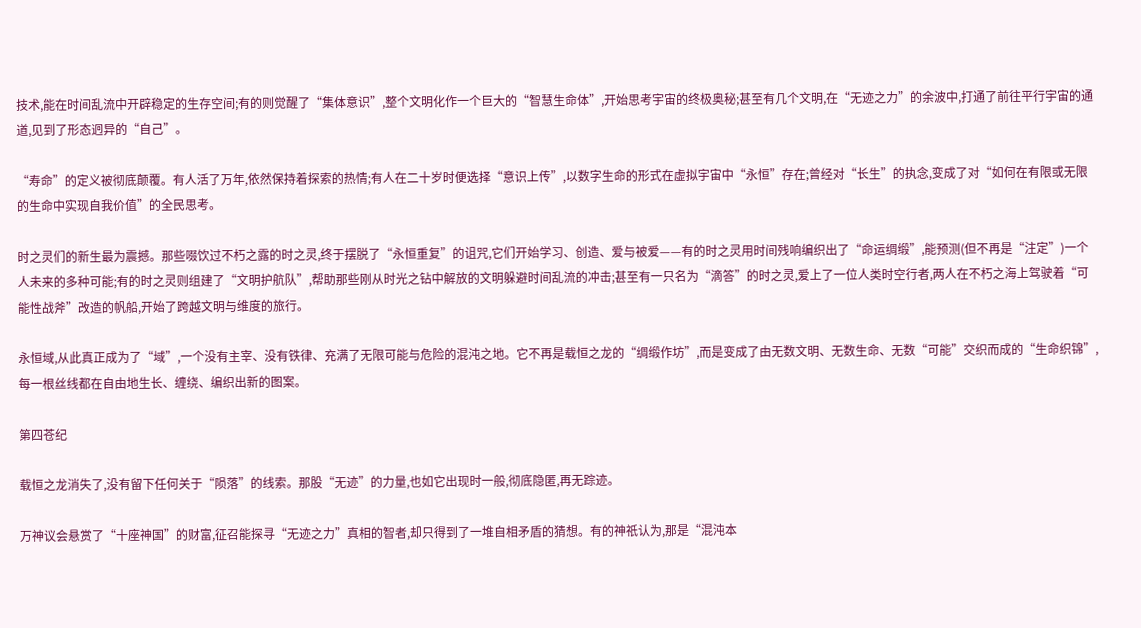技术,能在时间乱流中开辟稳定的生存空间;有的则觉醒了“集体意识”,整个文明化作一个巨大的“智慧生命体”,开始思考宇宙的终极奥秘;甚至有几个文明,在“无迹之力”的余波中,打通了前往平行宇宙的通道,见到了形态迥异的“自己”。

“寿命”的定义被彻底颠覆。有人活了万年,依然保持着探索的热情;有人在二十岁时便选择“意识上传”,以数字生命的形式在虚拟宇宙中“永恒”存在;曾经对“长生”的执念,变成了对“如何在有限或无限的生命中实现自我价值”的全民思考。

时之灵们的新生最为震撼。那些啜饮过不朽之露的时之灵,终于摆脱了“永恒重复”的诅咒,它们开始学习、创造、爱与被爱——有的时之灵用时间残响编织出了“命运绸缎”,能预测(但不再是“注定”)一个人未来的多种可能;有的时之灵则组建了“文明护航队”,帮助那些刚从时光之钻中解放的文明躲避时间乱流的冲击;甚至有一只名为“滴答”的时之灵,爱上了一位人类时空行者,两人在不朽之海上驾驶着“可能性战斧”改造的帆船,开始了跨越文明与维度的旅行。

永恒域,从此真正成为了“域”,一个没有主宰、没有铁律、充满了无限可能与危险的混沌之地。它不再是载恒之龙的“绸缎作坊”,而是变成了由无数文明、无数生命、无数“可能”交织而成的“生命织锦”,每一根丝线都在自由地生长、缠绕、编织出新的图案。

第四苍纪

载恒之龙消失了,没有留下任何关于“陨落”的线索。那股“无迹”的力量,也如它出现时一般,彻底隐匿,再无踪迹。

万神议会悬赏了“十座神国”的财富,征召能探寻“无迹之力”真相的智者,却只得到了一堆自相矛盾的猜想。有的神祇认为,那是“混沌本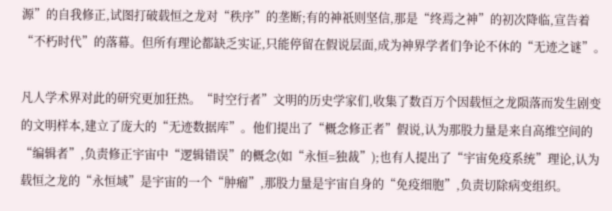源”的自我修正,试图打破载恒之龙对“秩序”的垄断;有的神祇则坚信,那是“终焉之神”的初次降临,宣告着“不朽时代”的落幕。但所有理论都缺乏实证,只能停留在假说层面,成为神界学者们争论不休的“无迹之谜”。

凡人学术界对此的研究更加狂热。“时空行者”文明的历史学家们,收集了数百万个因载恒之龙陨落而发生剧变的文明样本,建立了庞大的“无迹数据库”。他们提出了“概念修正者”假说,认为那股力量是来自高维空间的“编辑者”,负责修正宇宙中“逻辑错误”的概念(如“永恒=独裁”);也有人提出了“宇宙免疫系统”理论,认为载恒之龙的“永恒域”是宇宙的一个“肿瘤”,那股力量是宇宙自身的“免疫细胞”,负责切除病变组织。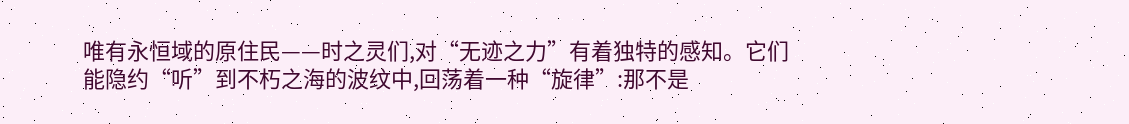唯有永恒域的原住民——时之灵们,对“无迹之力”有着独特的感知。它们能隐约“听”到不朽之海的波纹中,回荡着一种“旋律”:那不是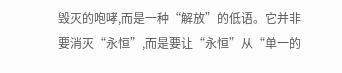毁灭的咆哮,而是一种“解放”的低语。它并非要消灭“永恒”,而是要让“永恒”从“单一的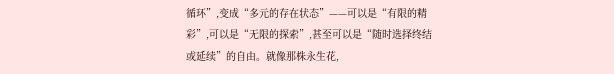循环”,变成“多元的存在状态”——可以是“有限的精彩”,可以是“无限的探索”,甚至可以是“随时选择终结或延续”的自由。就像那株永生花,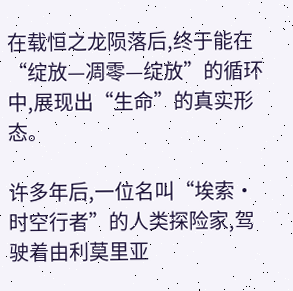在载恒之龙陨落后,终于能在“绽放—凋零—绽放”的循环中,展现出“生命”的真实形态。

许多年后,一位名叫“埃索·时空行者”的人类探险家,驾驶着由利莫里亚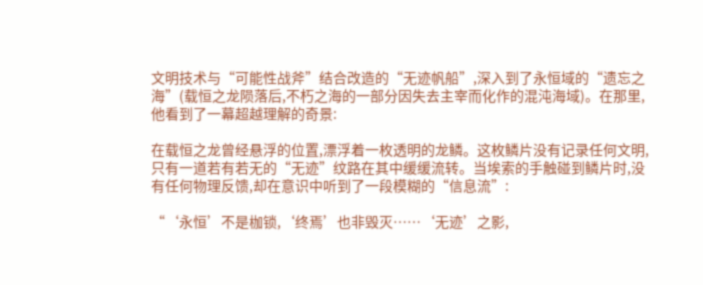文明技术与“可能性战斧”结合改造的“无迹帆船”,深入到了永恒域的“遗忘之海”(载恒之龙陨落后,不朽之海的一部分因失去主宰而化作的混沌海域)。在那里,他看到了一幕超越理解的奇景:

在载恒之龙曾经悬浮的位置,漂浮着一枚透明的龙鳞。这枚鳞片没有记录任何文明,只有一道若有若无的“无迹”纹路在其中缓缓流转。当埃索的手触碰到鳞片时,没有任何物理反馈,却在意识中听到了一段模糊的“信息流”:

“‘永恒’不是枷锁,‘终焉’也非毁灭……‘无迹’之影,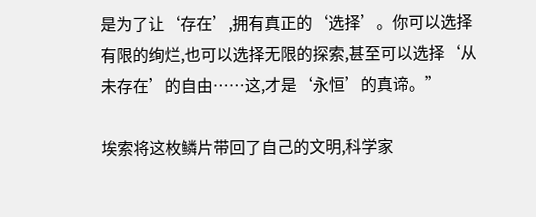是为了让‘存在’,拥有真正的‘选择’。你可以选择有限的绚烂,也可以选择无限的探索,甚至可以选择‘从未存在’的自由……这,才是‘永恒’的真谛。”

埃索将这枚鳞片带回了自己的文明,科学家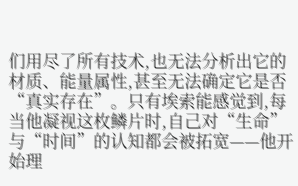们用尽了所有技术,也无法分析出它的材质、能量属性,甚至无法确定它是否“真实存在”。只有埃索能感觉到,每当他凝视这枚鳞片时,自己对“生命”与“时间”的认知都会被拓宽——他开始理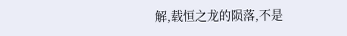解,载恒之龙的陨落,不是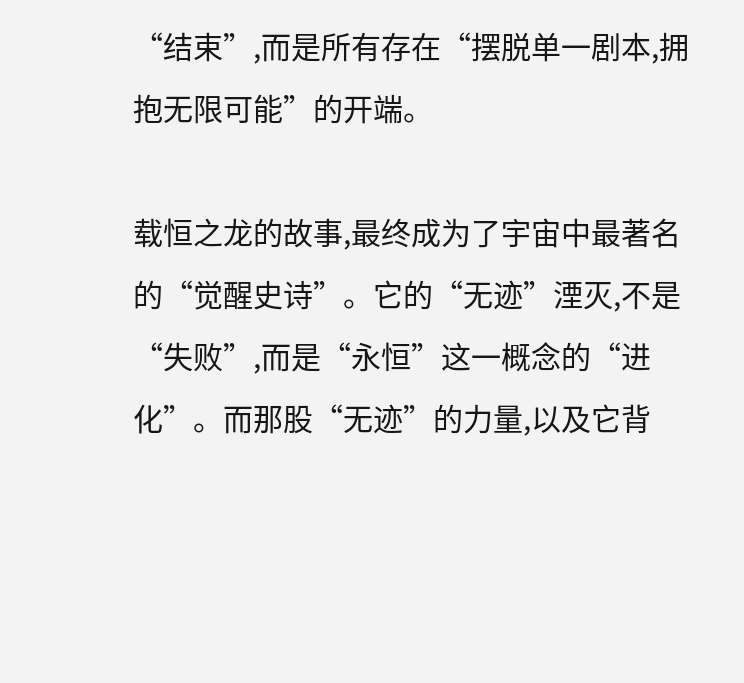“结束”,而是所有存在“摆脱单一剧本,拥抱无限可能”的开端。

载恒之龙的故事,最终成为了宇宙中最著名的“觉醒史诗”。它的“无迹”湮灭,不是“失败”,而是“永恒”这一概念的“进化”。而那股“无迹”的力量,以及它背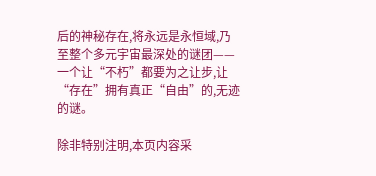后的神秘存在,将永远是永恒域,乃至整个多元宇宙最深处的谜团——一个让“不朽”都要为之让步,让“存在”拥有真正“自由”的,无迹的谜。

除非特别注明,本页内容采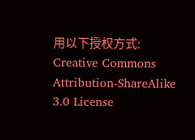用以下授权方式: Creative Commons Attribution-ShareAlike 3.0 License